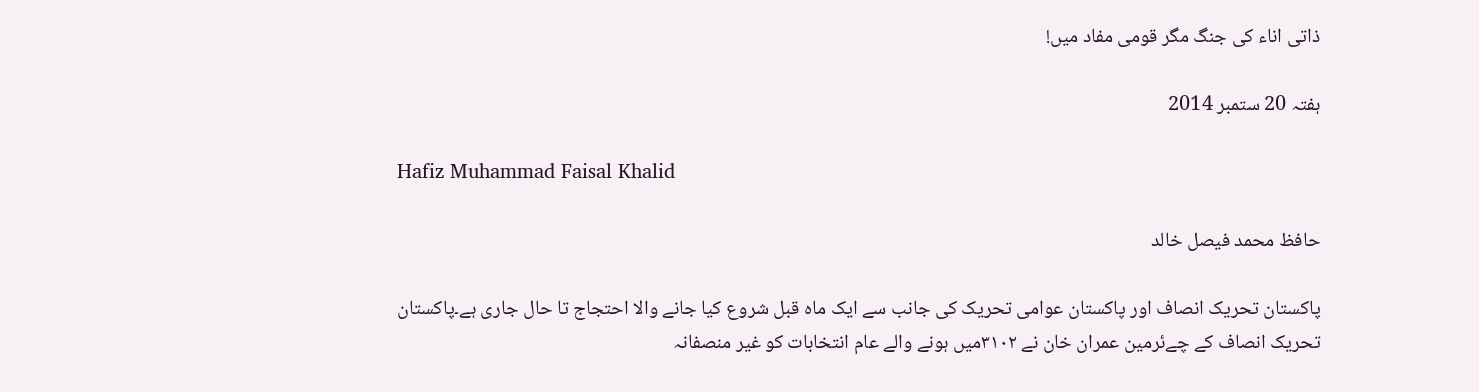ذاتی اناء کی جنگ مگر قومی مفاد میں!

ہفتہ 20 ستمبر 2014

Hafiz Muhammad Faisal Khalid

حافظ محمد فیصل خالد

پاکستان تحریک انصاف اور پاکستان عوامی تحریک کی جانب سے ایک ماہ قبل شروع کیا جانے والا احتجاج تا حال جاری ہے۔پاکستان تحریک انصاف کے چےئرمین عمران خان نے ۳۱۰۲میں ہونے والے عام انتخابات کو غیر منصفانہ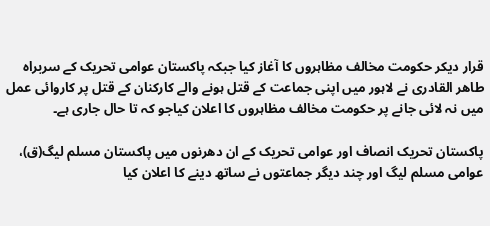قرار دیکر حکومت مخالف مظاہروں کا آغاز کیا جبکہ پاکستان عوامی تحریک کے سربراہ طاھر القادری نے لاہور میں اپنی جماعت کے قتل ہونے والے کارکنان کے قتل پر کاروائی عمل میں نہ لائی جانے پر حکومت مخالف مظاہروں کا اعلان کیاجو کہ تا حال جاری ہے۔

پاکستان تحریک انصاف اور عوامی تحریک کے ان دھرنوں میں پاکستان مسلم لیگ(ق)، عوامی مسلم لیگ اور چند دیگر جماعتوں نے ساتھ دینے کا اعلان کیا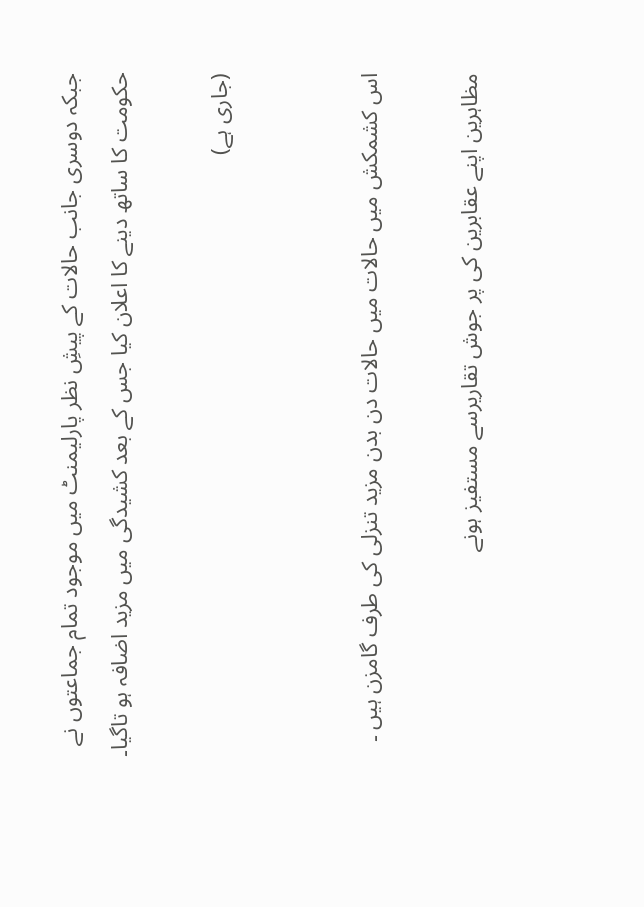جبکہ دوسری جانب حالات کے پیشِ نظر پارلیمنٹ میں موجود تمام جماعتوں نے حکومت کا ساتھ دینے کا اعلان کیا جس کے بعد کشیدگی میں مزید اضافہ ہو تاگیا۔

(جاری ہے)


اس کشمکش میں حالات میں حالات دن بدن مزید تنزلی کی طرف گامزن ہیں ۔

مظاہرین اپنے عقابرین کی پر جوش تقاریرسے مستفیز ہونے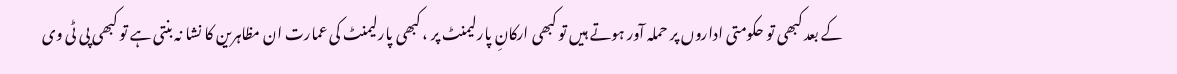کے بعد کبھی تو حکومتی اداروں پر حملہ آور ہوتے ہیں تو کبھی ارکانِ پارلیمنٹ پر ، کبھی پارلیمنٹ کی عمارت ان مظاہرین کا نشا نہ بنتی ہے تو کبھی پی ٹی وی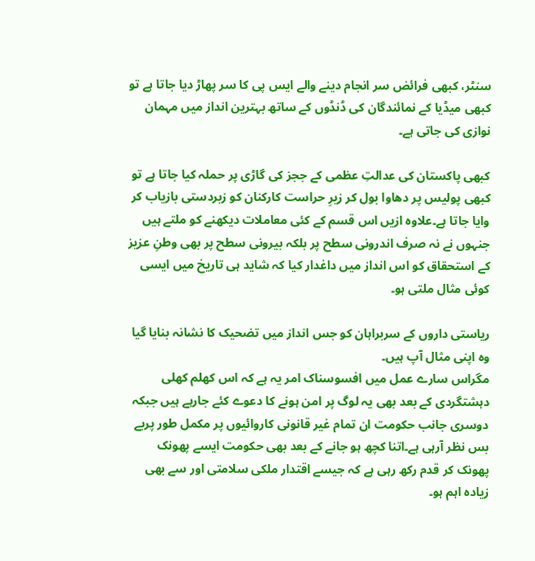سنٹر، کبھی فرائض سر انجام دینے والے ایس پی کا سر پھاڑ دیا جاتا ہے تو کبھی میڈیا کے نمائندگان کی ڈنڈوں کے ساتھ بہترین انداز میں مہمان نوازی کی جاتی ہے۔

کبھی پاکستان کی عدالتِ عظمی کے ججز کی گاڑی پر حملہ کیا جاتا ہے تو کبھی پولیس پر دھاوا بول کر زیرِ حراست کارکنان کو زبردستی بازیاب کر وایا جاتا ہے۔علاوہ ازیں اس قسم کے کئی معاملات دیکھنے کو ملتے ہیں جنہوں نے نہ صرف اندرونی سطح پر بلکہ بیرونی سطح پر بھی وطنِ عزیز کے استحقاق کو اس انداز میں داغدار کیا کہ شاید ہی تاریخ میں ایسی کوئی مثال ملتی ہو۔

ریاستی داروں کے سربراہان کو جس انداز میں تضحیک کا نشانہ بنایا گیا وہ اپنی مثال آپ ہیں۔
مگراس سارے عمل میں افسوسناک امر یہ ہے کہ اس کھلم کھلی دہشتگردی کے بعد بھی یہ لوگ پر امن ہونے کا دعوے کئے جارہے ہیں جبکہ دوسری جانب حکومت ان تمام غیر قانونی کاروائیوں پر مکمل طور پربے بس نظر آرہی ہے۔اتنا کچھ ہو جانے کے بعد بھی حکومت ایسے پھونک پھونک کر قدم رکھ رہی ہے کہ جیسے اقتدار ملکی سلامتی اور سے بھی زیادہ اہم ہو۔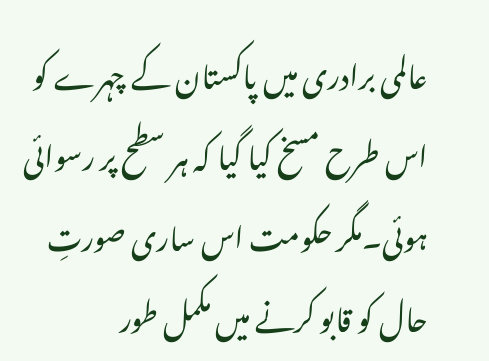عالمی برادری میں پاکستان کے چہرے کو اس طرح مسخ کیا گیا کہ ہر سطح پر رسوائی ہوئی۔مگر حکومت اس ساری صورتِ حال کو قابو کرنے میں مکمل طور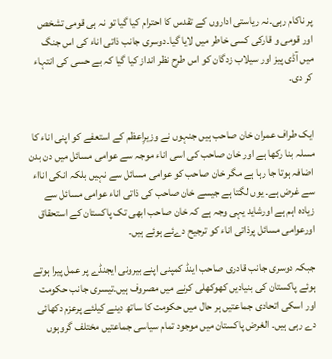پر ناکام رہی۔نہ ریاستی اداروں کے تقدس کا احترام کیا گیا تو نہ ہی قومی تشخص اور قومی و قارکی کسی خاطر میں لایا گیا۔دوسری جانب ذاتی اناء کی اس جنگ میں آڈی پیز اور سیلاب زدگان کو اس طرح نظر انداز کیا گیا کہ بے حسی کی انتہاء کر دی۔


ایک طراف عمران خان صاحب ہیں جنہوں نے وزیرِاعظم کے استعفے کو اپنی اناء کا مسلہ بنا رکھا ہے اور خان صاحب کی اسی اناء موجہ سے عوامی مسائل میں دن بدن اضافہ ہوتا جا رہا ہے مگر خان صاحب کو عوامی مسائل سے نہیں بلکہ انکی انااء سے غرض ہے۔ یوں لگتا ہے جیسے خان صاحب کی ذاتی اناء عوامی مسائل سے زیادہ اہم ہے اورشاید یہی وجہ ہے کہ خان صاحب ابھی تک پاکستان کے استحقاق اورعوامی مسائل پرذاتی اناء کو ترجیح دےئے ہوئے ہیں۔

جبکہ دوسری جانب قادری صاحب اینڈ کمپنی اپنے بیرونی ایجنڈے پر عمل پیرا ہوتے ہوئے پاکستان کی بنیادیں کھوکھلی کرنے میں مصروف ہیں۔تیسری جانب حکومت اور اسکی اتحادی جماعتیں ہر حال میں حکومت کا ساتھ دینے کیلئے پرعزم دکھائی دے رہی ہیں۔ الغرض پاکستان میں موجود تمام سیاسی جماعتیں مختلف گروہوں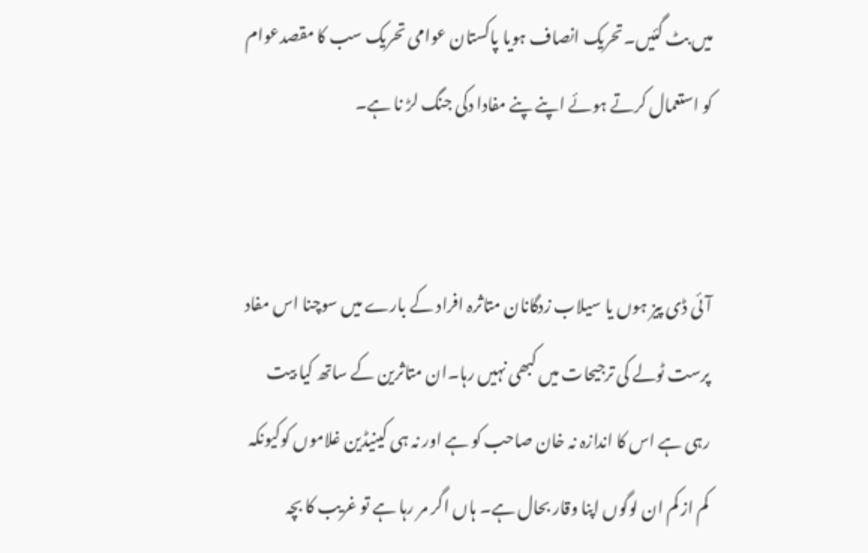میں بٹ گئیں۔تحریک انصاف ہویا پاکستان عوامی تحریک سب کا مقصدعوام کو استعمال کرتے ہوئے اپنے پنے مفادا دکی جنگ لڑ نا ہے۔


آئی ڈی پیز ہوں یا سیلاب زدگانان متاثرہ افراد کے بارے میں سوچنا اس مفاد پرست ٹولے کی ترجیحات میں کبھی نہیں رہا۔ان متاثرین کے ساتھ کیا بیت رہی ہے اس کا اندازہ نہ خان صاحب کو ہے اور نہ ہی کینیڈین غلاموں کوکیونکہ کم از کم ان لوگوں اپنا وقار بحال ہے۔ ہاں اگر مر رہا ہے تو غریب کا بچہ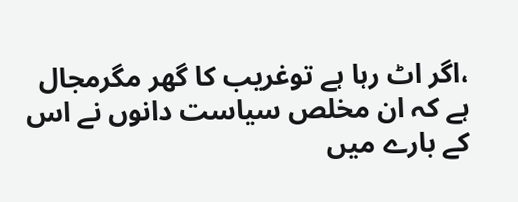،اگر اٹ رہا ہے توغریب کا گھر مگرمجال ہے کہ ان مخلص سیاست دانوں نے اس کے بارے میں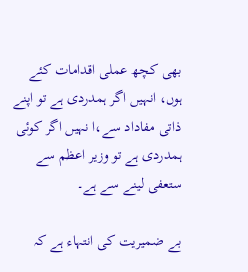بھی کچھ عملی اقدامات کئے ہوں، انہیں اگر ہمدردی ہے تو اپنے ذاتی مفاداد سے،ا نہیں اگر کوئی ہمدردی ہے تو وزیر اعظم سے ستعفی لینے سے ہے۔

بے ضمیریت کی انتہاء ہے کہ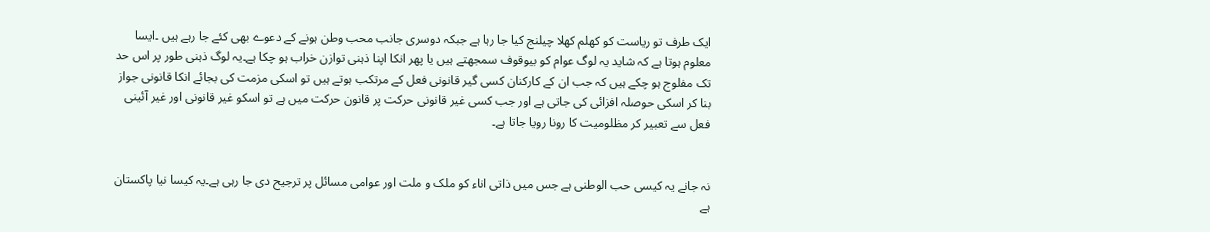ایک طرف تو ریاست کو کھلم کھلا چیلنج کیا جا رہا ہے جبکہ دوسری جانب محب وطن ہونے کے دعوے بھی کئے جا رہے ہیں ۔ایسا معلوم ہوتا ہے کہ شاید یہ لوگ عوام کو بیوقوف سمجھتے ہیں یا پھر انکا اپنا ذہنی توازن خراب ہو چکا ہے۔یہ لوگ ذہنی طور پر اس حد تک مفلوج ہو چکے ہیں کہ جب ان کے کارکنان کسی گیر قانونی فعل کے مرتکب ہوتے ہیں تو اسکی مزمت کی بجائے انکا قانونی جواز بنا کر اسکی حوصلہ افزائی کی جاتی ہے اور جب کسی غیر قانونی حرکت پر قانون حرکت میں ہے تو اسکو غیر قانونی اور غیر آئینی فعل سے تعبیر کر مظلومیت کا رونا رویا جاتا ہے۔


نہ جانے یہ کیسی حب الوطنی ہے جس میں ذاتی اناء کو ملک و ملت اور عوامی مسائل پر ترجیح دی جا رہی ہے۔یہ کیسا نیا پاکستان ہے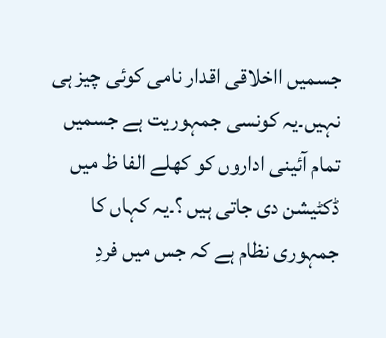جسمیں ااخلاقی اقدار نامی کوئی چیز ہی نہیں۔یہ کونسی جمہوریت ہے جسمیں تمام آئینی اداروں کو کھلے الفا ظ میں ڈکٹیشن دی جاتی ہیں ؟۔یہ کہاں کا جمہوری نظام ہے کہ جس میں فردِ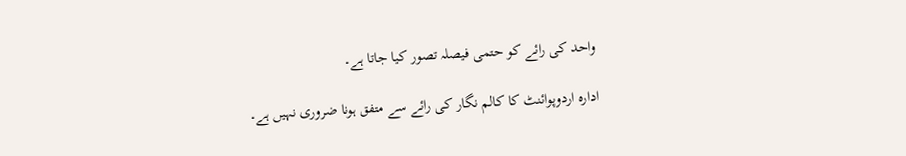واحد کی رائے کو حتمی فیصلہ تصور کیا جاتا ہے۔

ادارہ اردوپوائنٹ کا کالم نگار کی رائے سے متفق ہونا ضروری نہیں ہے۔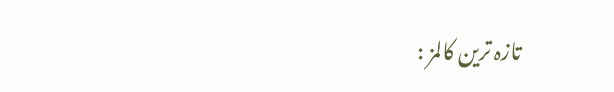تازہ ترین کالمز :